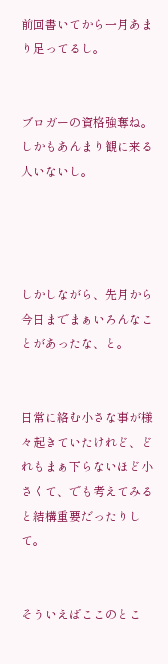前回書いてから一月あまり足ってるし。


ブロガーの資格強奪ね。しかもあんまり観に来る人いないし。




しかしながら、先月から今日までまぁいろんなことがあったな、と。


日常に絡む小さな事が様々起きていたけれど、どれもまぁ下らないほど小さくて、でも考えてみると結構重要だったりして。


そういえばここのとこ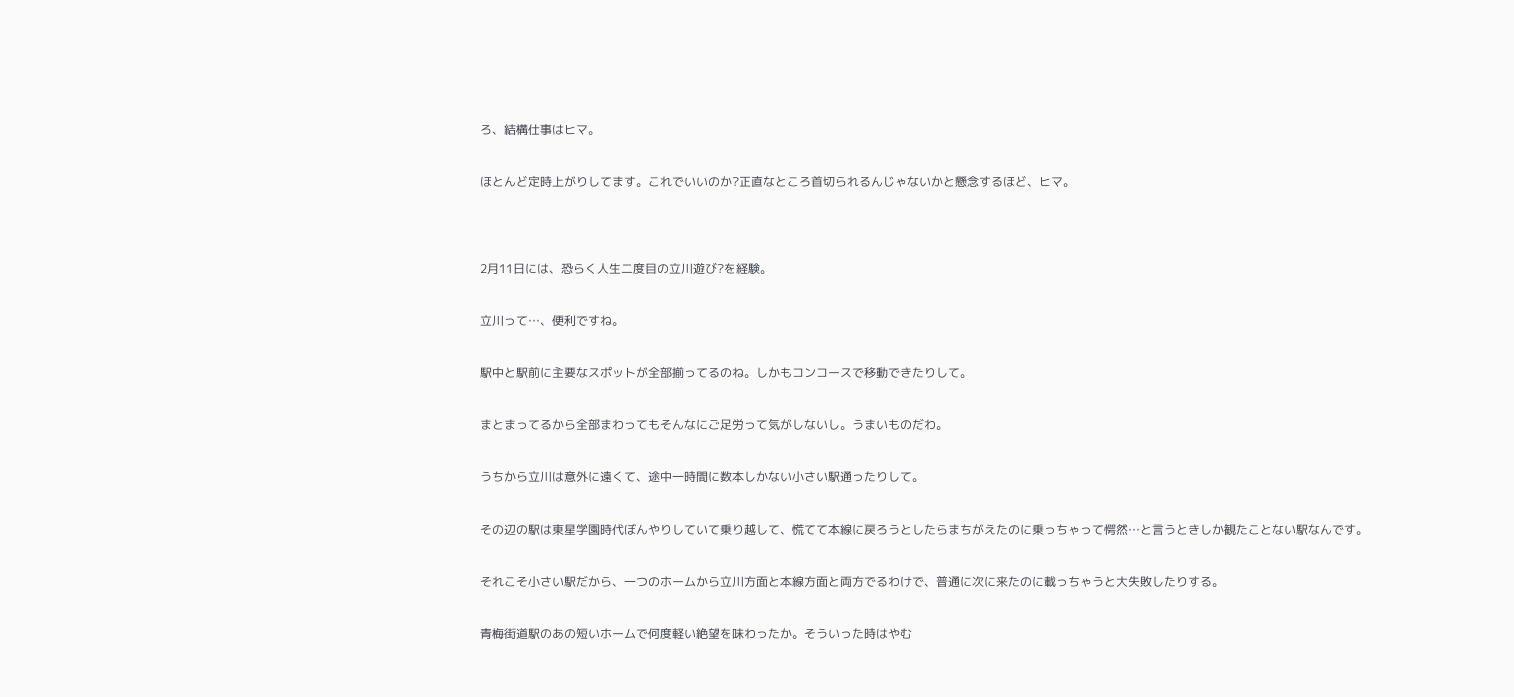ろ、結構仕事はヒマ。


ほとんど定時上がりしてます。これでいいのか?正直なところ首切られるんじゃないかと懸念するほど、ヒマ。




2月11日には、恐らく人生二度目の立川遊び?を経験。


立川って…、便利ですね。


駅中と駅前に主要なスポットが全部揃ってるのね。しかもコンコースで移動できたりして。


まとまってるから全部まわってもそんなにご足労って気がしないし。うまいものだわ。


うちから立川は意外に遠くて、途中一時間に数本しかない小さい駅通ったりして。


その辺の駅は東星学園時代ぼんやりしていて乗り越して、慌てて本線に戻ろうとしたらまちがえたのに乗っちゃって愕然…と言うときしか観たことない駅なんです。


それこそ小さい駅だから、一つのホームから立川方面と本線方面と両方でるわけで、普通に次に来たのに載っちゃうと大失敗したりする。


青梅街道駅のあの短いホームで何度軽い絶望を味わったか。そういった時はやむ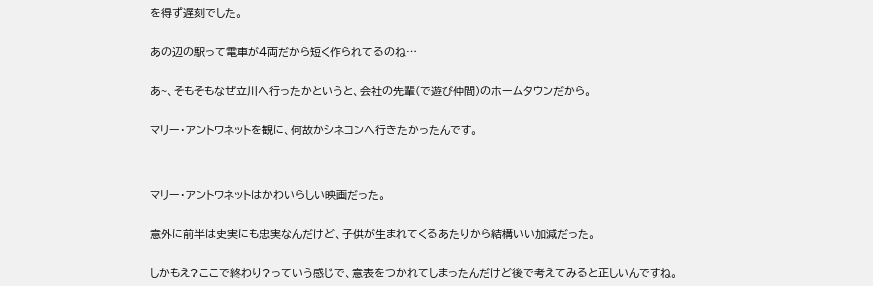を得ず遅刻でした。


あの辺の駅って電車が4両だから短く作られてるのね…


あ~、そもそもなぜ立川へ行ったかというと、会社の先輩(で遊び仲間)のホームタウンだから。


マリー・アントワネットを観に、何故かシネコンへ行きたかったんです。




マリー・アントワネットはかわいらしい映画だった。


意外に前半は史実にも忠実なんだけど、子供が生まれてくるあたりから結構いい加減だった。


しかもえ?ここで終わり?っていう感じで、意表をつかれてしまったんだけど後で考えてみると正しいんですね。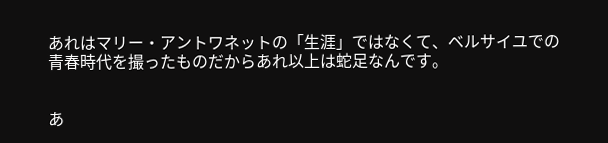あれはマリー・アントワネットの「生涯」ではなくて、ベルサイユでの青春時代を撮ったものだからあれ以上は蛇足なんです。


あ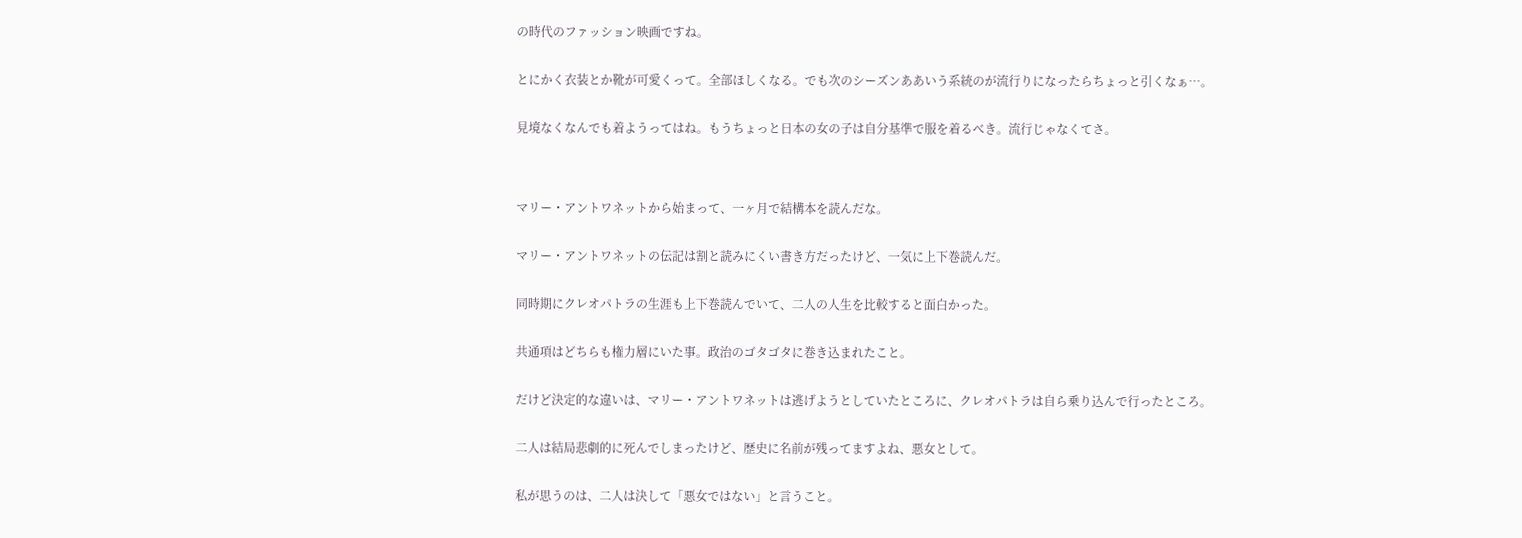の時代のファッション映画ですね。


とにかく衣装とか靴が可愛くって。全部ほしくなる。でも次のシーズンああいう系統のが流行りになったらちょっと引くなぁ…。


見境なくなんでも着ようってはね。もうちょっと日本の女の子は自分基準で服を着るべき。流行じゃなくてさ。




マリー・アントワネットから始まって、一ヶ月で結構本を読んだな。


マリー・アントワネットの伝記は割と読みにくい書き方だったけど、一気に上下巻読んだ。


同時期にクレオパトラの生涯も上下巻読んでいて、二人の人生を比較すると面白かった。


共通項はどちらも権力層にいた事。政治のゴタゴタに巻き込まれたこと。


だけど決定的な違いは、マリー・アントワネットは逃げようとしていたところに、クレオパトラは自ら乗り込んで行ったところ。


二人は結局悲劇的に死んでしまったけど、歴史に名前が残ってますよね、悪女として。


私が思うのは、二人は決して「悪女ではない」と言うこと。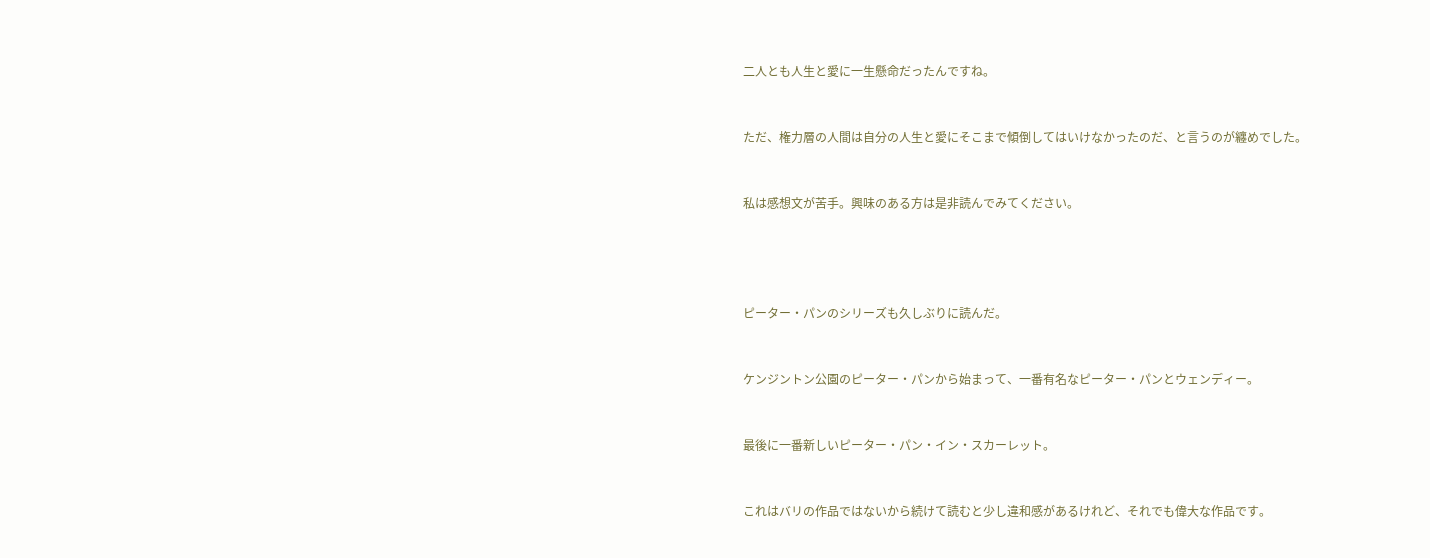二人とも人生と愛に一生懸命だったんですね。


ただ、権力層の人間は自分の人生と愛にそこまで傾倒してはいけなかったのだ、と言うのが纏めでした。


私は感想文が苦手。興味のある方は是非読んでみてください。




ピーター・パンのシリーズも久しぶりに読んだ。


ケンジントン公園のピーター・パンから始まって、一番有名なピーター・パンとウェンディー。


最後に一番新しいピーター・パン・イン・スカーレット。


これはバリの作品ではないから続けて読むと少し違和感があるけれど、それでも偉大な作品です。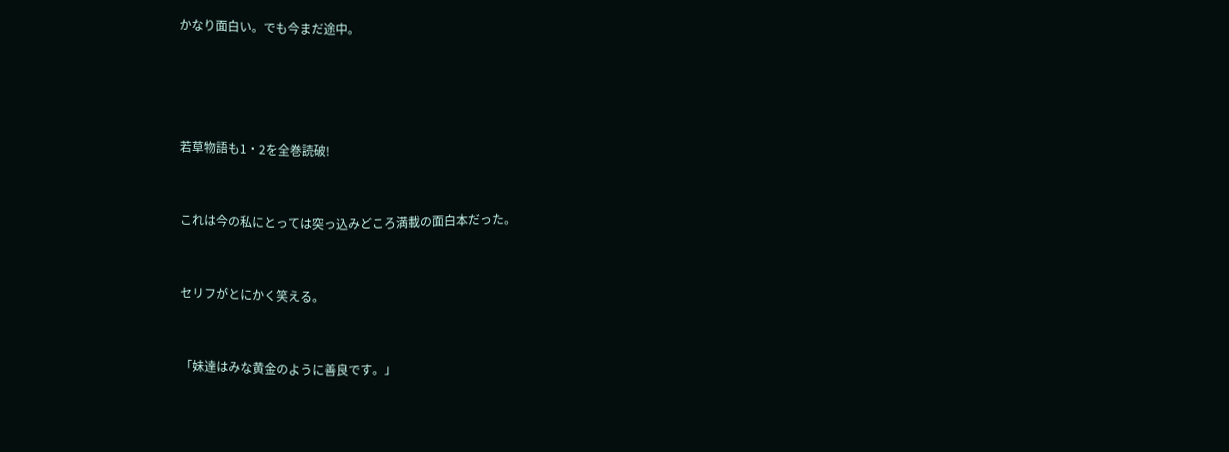かなり面白い。でも今まだ途中。




若草物語も1・2を全巻読破!


これは今の私にとっては突っ込みどころ満載の面白本だった。


セリフがとにかく笑える。


「妹達はみな黄金のように善良です。」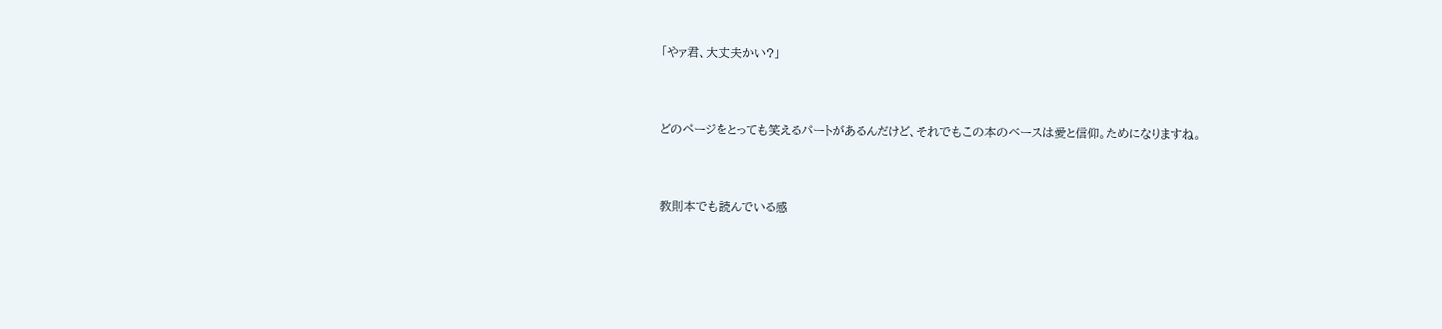「やァ君、大丈夫かい?」


どのページをとっても笑えるパートがあるんだけど、それでもこの本のベースは愛と信仰。ためになりますね。


教則本でも読んでいる感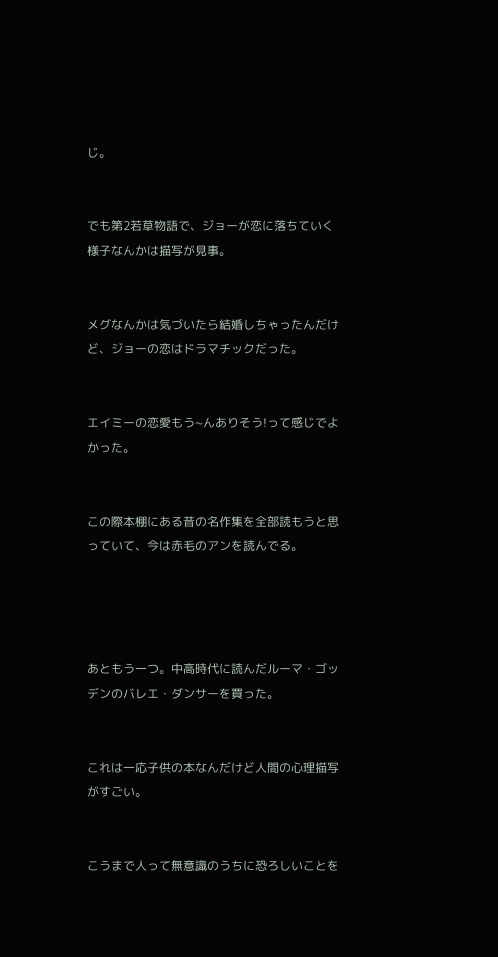じ。


でも第2若草物語で、ジョーが恋に落ちていく様子なんかは描写が見事。


メグなんかは気づいたら結婚しちゃったんだけど、ジョーの恋はドラマチックだった。


エイミーの恋愛もう~んありそう!って感じでよかった。


この際本棚にある昔の名作集を全部読もうと思っていて、今は赤毛のアンを読んでる。




あともう一つ。中高時代に読んだルーマ・ゴッデンのバレエ・ダンサーを買った。


これは一応子供の本なんだけど人間の心理描写がすごい。


こうまで人って無意識のうちに恐ろしいことを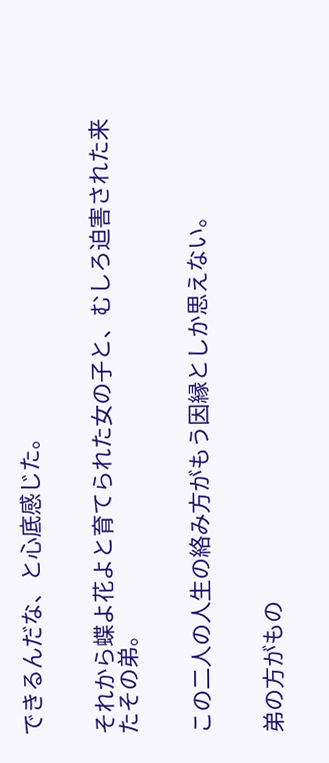できるんだな、と心底感じた。


それから蝶よ花よと育てられた女の子と、むしろ迫害された来たその弟。


この二人の人生の絡み方がもう因縁としか思えない。


弟の方がもの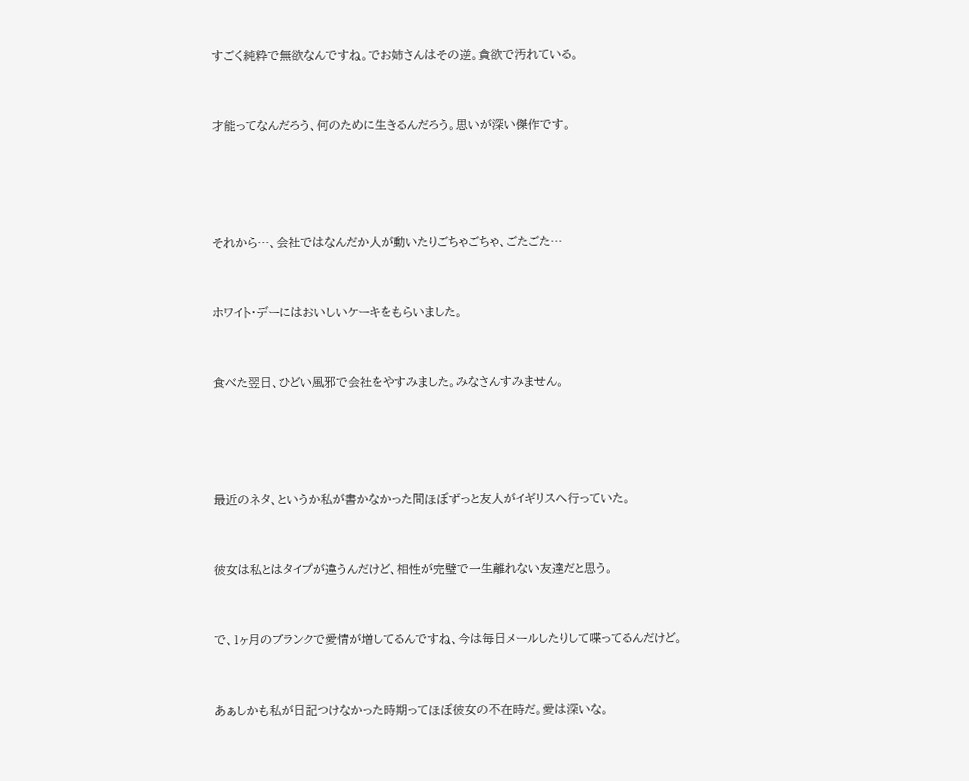すごく純粋で無欲なんですね。でお姉さんはその逆。貪欲で汚れている。


才能ってなんだろう、何のために生きるんだろう。思いが深い傑作です。




それから…、会社ではなんだか人が動いたりごちゃごちゃ、ごたごた…


ホワイト・デーにはおいしいケーキをもらいました。


食べた翌日、ひどい風邪で会社をやすみました。みなさんすみません。




最近のネタ、というか私が書かなかった間ほぼずっと友人がイギリスへ行っていた。


彼女は私とはタイプが違うんだけど、相性が完璧で一生離れない友達だと思う。


で、1ヶ月のブランクで愛情が増してるんですね、今は毎日メールしたりして喋ってるんだけど。


あぁしかも私が日記つけなかった時期ってほぼ彼女の不在時だ。愛は深いな。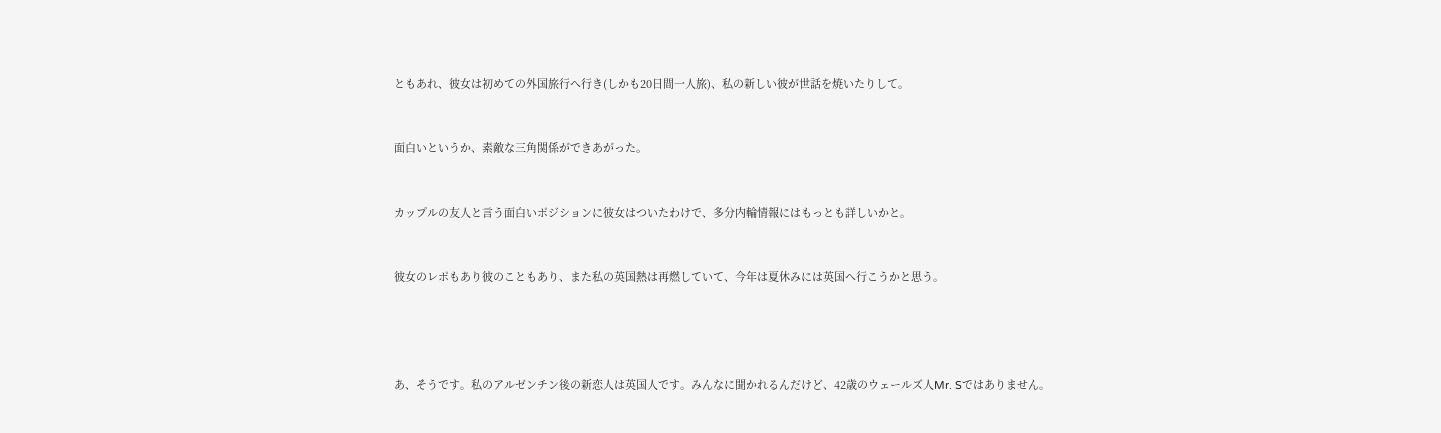ともあれ、彼女は初めての外国旅行へ行き(しかも20日間一人旅)、私の新しい彼が世話を焼いたりして。


面白いというか、素敵な三角関係ができあがった。


カップルの友人と言う面白いポジションに彼女はついたわけで、多分内輪情報にはもっとも詳しいかと。


彼女のレポもあり彼のこともあり、また私の英国熱は再燃していて、今年は夏休みには英国へ行こうかと思う。




あ、そうです。私のアルゼンチン後の新恋人は英国人です。みんなに聞かれるんだけど、42歳のウェールズ人Mr. Sではありません。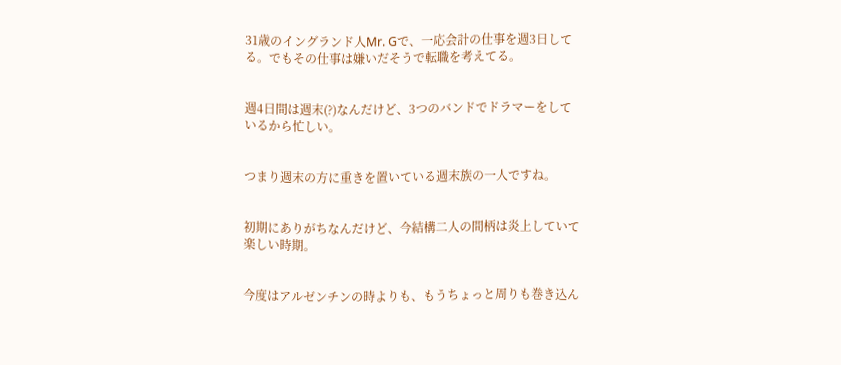31歳のイングランド人Mr. Gで、一応会計の仕事を週3日してる。でもその仕事は嫌いだそうで転職を考えてる。


週4日間は週末(?)なんだけど、3つのバンドでドラマーをしているから忙しい。


つまり週末の方に重きを置いている週末族の一人ですね。


初期にありがちなんだけど、今結構二人の間柄は炎上していて楽しい時期。


今度はアルゼンチンの時よりも、もうちょっと周りも巻き込ん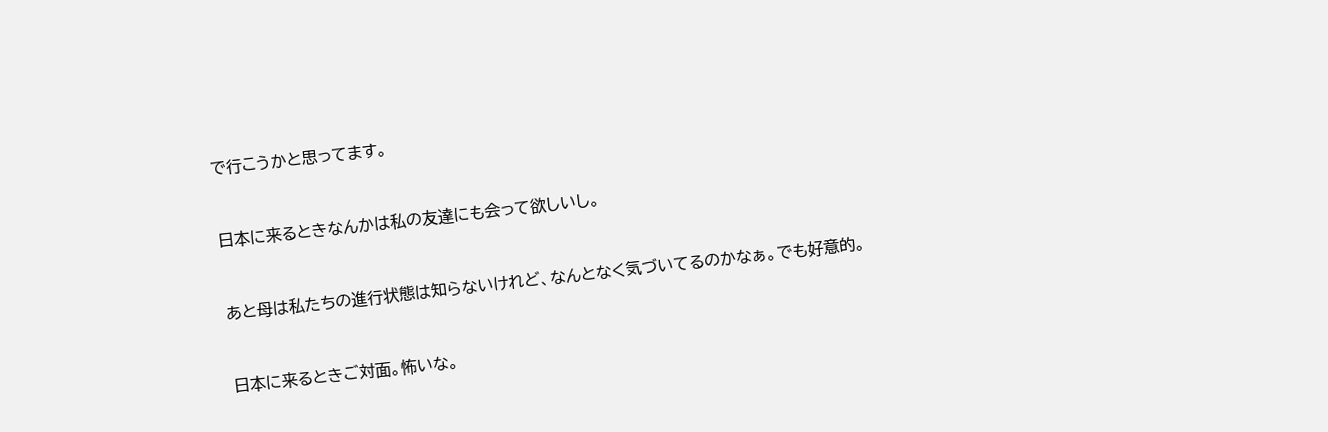で行こうかと思ってます。


日本に来るときなんかは私の友達にも会って欲しいし。


あと母は私たちの進行状態は知らないけれど、なんとなく気づいてるのかなぁ。でも好意的。


日本に来るときご対面。怖いな。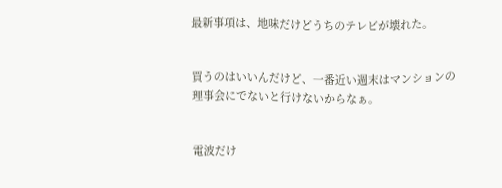最新事項は、地味だけどうちのテレビが壊れた。


買うのはいいんだけど、一番近い週末はマンションの理事会にでないと行けないからなぁ。


電波だけ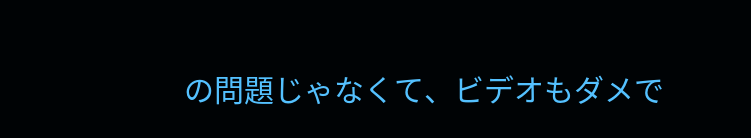の問題じゃなくて、ビデオもダメで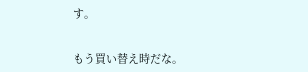す。


もう買い替え時だな。